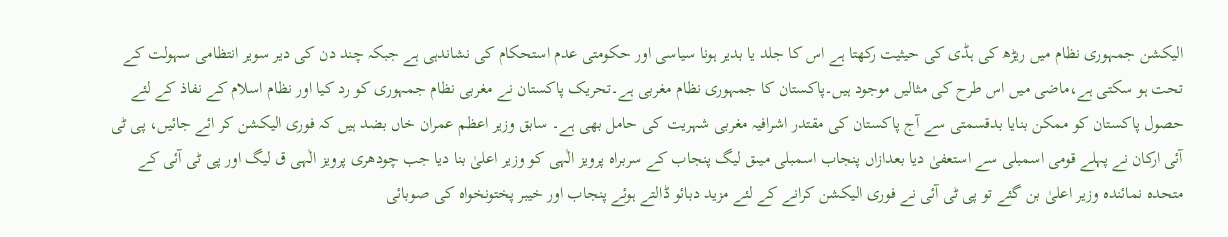الیکشن جمہوری نظام میں ریڑھ کی ہڈی کی حیثیت رکھتا ہے اس کا جلد یا بدیر ہونا سیاسی اور حکومتی عدم استحکام کی نشاندہی ہے جبکہ چند دن کی دیر سویر انتظامی سہولت کے تحت ہو سکتی ہے،ماضی میں اس طرح کی مثالیں موجود ہیں۔پاکستان کا جمہوری نظام مغربی ہے۔تحریک پاکستان نے مغربی نظام جمہوری کو رد کیا اور نظام اسلام کے نفاذ کے لئے حصول پاکستان کو ممکن بنایا بدقسمتی سے آج پاکستان کی مقتدر اشرافیہ مغربی شہریت کی حامل بھی ہے۔ سابق وزیر اعظم عمران خاں بضد ہیں کہ فوری الیکشن کر ائے جائیں، پی ٹی آئی ارکان نے پہلے قومی اسمبلی سے استعفیٰ دیا بعدازاں پنجاب اسمبلی میںق لیگ پنجاب کے سربراہ پرویز الٰہی کو وزیر اعلیٰ بنا دیا جب چودھری پرویز الٰہی ق لیگ اور پی ٹی آئی کے متحدہ نمائندہ وزیر اعلیٰ بن گئے تو پی ٹی آئی نے فوری الیکشن کرانے کے لئے مزید دبائو ڈالتے ہوئے پنجاب اور خیبر پختونخواہ کی صوبائی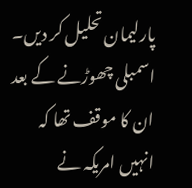پارلیمان تحلیل کر دیں۔ اسمبلی چھوڑنے کے بعد ان کا موقف تھا کہ انہیں امریکہ نے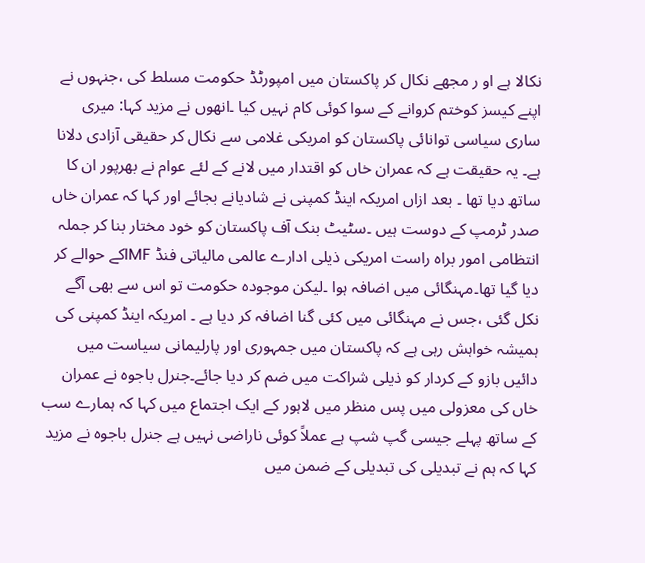نکالا ہے او ر مجھے نکال کر پاکستان میں امپورٹڈ حکومت مسلط کی ،جنہوں نے اپنے کیسز کوختم کروانے کے سوا کوئی کام نہیں کیا ۔انھوں نے مزید کہا: میری ساری سیاسی توانائی پاکستان کو امریکی غلامی سے نکال کر حقیقی آزادی دلانا ہے۔ یہ حقیقت ہے کہ عمران خاں کو اقتدار میں لانے کے لئے عوام نے بھرپور ان کا ساتھ دیا تھا ۔ بعد ازاں امریکہ اینڈ کمپنی نے شادیانے بجائے اور کہا کہ عمران خاں صدر ٹرمپ کے دوست ہیں ۔سٹیٹ بنک آف پاکستان کو خود مختار بنا کر جملہ انتظامی امور براہ راست امریکی ذیلی ادارے عالمی مالیاتی فنڈ IMFکے حوالے کر دیا گیا تھا۔مہنگائی میں اضافہ ہوا ۔لیکن موجودہ حکومت تو اس سے بھی آگے نکل گئی ،جس نے مہنگائی میں کئی گنا اضافہ کر دیا ہے ۔ امریکہ اینڈ کمپنی کی ہمیشہ خواہش رہی ہے کہ پاکستان میں جمہوری اور پارلیمانی سیاست میں دائیں بازو کے کردار کو ذیلی شراکت میں ضم کر دیا جائے۔جنرل باجوہ نے عمران خاں کی معزولی میں پس منظر میں لاہور کے ایک اجتماع میں کہا کہ ہمارے سب کے ساتھ پہلے جیسی گپ شپ ہے عملاً کوئی ناراضی نہیں ہے جنرل باجوہ نے مزید کہا کہ ہم نے تبدیلی کی تبدیلی کے ضمن میں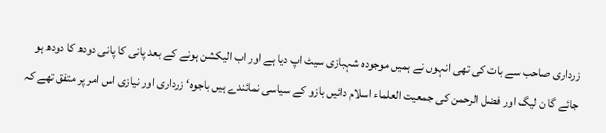زرداری صاحب سے بات کی تھی انہوں نے ہمیں موجودہ شہبازی سیٹ اپ دیا ہے اور اب الیکشن ہونے کے بعد پانی کا پانی دودھ کا دودھ ہو جائے گا ن لیگ اور فضل الرحمن کی جمعیت العلماء اسلام دائیں بازو کے سیاسی نمائندے ہیں باجوہ‘ زرداری اور نیازی اس امر پر متفق تھے کہ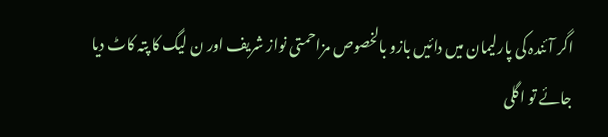اگر آئندہ کی پارلیمان میں دائیں بازو بالخصوص مزاحمتی نواز شریف اور ن لیگ کا پتہ کاٹ دیا جائے تو اگلی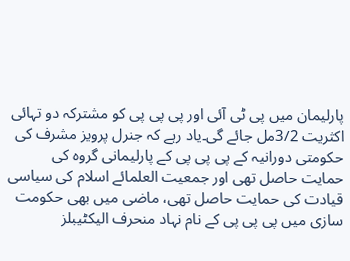پارلیمان میں پی ٹی آئی اور پی پی پی کو مشترکہ دو تہائی اکثریت 3/2مل جائے گی۔یاد رہے کہ جنرل پرویز مشرف کی حکومتی دورانیہ کے پی پی پی کے پارلیمانی گروہ کی حمایت حاصل تھی اور جمعیت العلمائے اسلام کی سیاسی قیادت کی حمایت حاصل تھی، ماضی میں بھی حکومت سازی میں پی پی پی کے نام نہاد منحرف الیکٹیبلز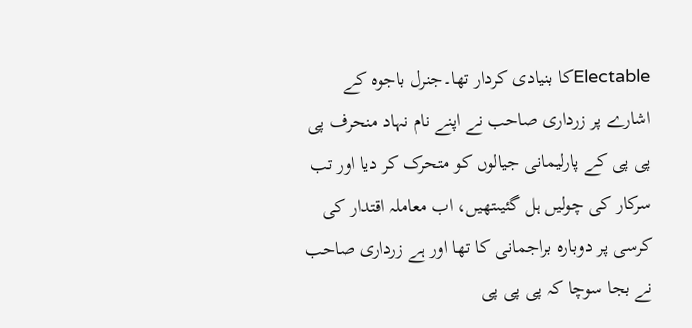Electableکا بنیادی کردار تھا۔جنرل باجوہ کے اشارے پر زرداری صاحب نے اپنے نام نہاد منحرف پی پی پی کے پارلیمانی جیالوں کو متحرک کر دیا اور تب سرکار کی چولیں ہل گئیںتھیں، اب معاملہ اقتدار کی کرسی پر دوبارہ براجمانی کا تھا اور ہے زرداری صاحب نے بجا سوچا کہ پی پی پی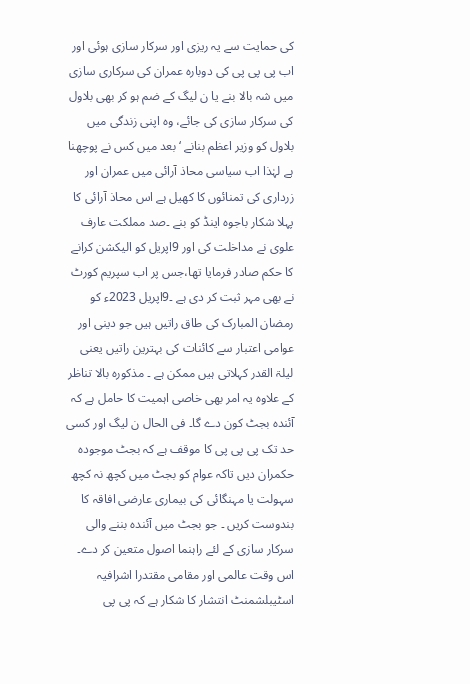کی حمایت سے یہ ریزی اور سرکار سازی ہوئی اور اب پی پی پی کی دوبارہ عمران کی سرکاری سازی میں شہ بالا بنے یا ن لیگ کے ضم ہو کر بھی بلاول کی سرکار سازی کی جائے، وہ اپنی زندگی میں بلاول کو وزیر اعظم بنانے ‘ بعد میں کس نے پوچھنا ہے لہٰذا اب سیاسی محاذ آرائی میں عمران اور زرداری کی تمنائوں کا کھیل ہے اس محاذ آرائی کا پہلا شکار باجوہ اینڈ کو بنے ۔صد مملکت عارف علوی نے مداخلت کی اور 9اپریل کو الیکشن کرانے کا حکم صادر فرمایا تھا،جس پر اب سپریم کورٹ نے بھی مہر ثبت کر دی ہے ۔9اپریل 2023ء کو رمضان المبارک کی طاق راتیں ہیں جو دینی اور عوامی اعتبار سے کائنات کی بہترین راتیں یعنی لیلۃ القدر کہلاتی ہیں ممکن ہے ۔ مذکورہ بالا تناظر کے علاوہ یہ امر بھی خاصی اہمیت کا حامل ہے کہ آئندہ بجٹ کون دے گا۔ فی الحال ن لیگ اور کسی حد تک پی پی پی کا موقف ہے کہ بجٹ موجودہ حکمران دیں تاکہ عوام کو بجٹ میں کچھ نہ کچھ سہولت یا مہنگائی کی بیماری عارضی افاقہ کا بندوست کریں ۔ جو بجٹ میں آئندہ بننے والی سرکار سازی کے لئے راہنما اصول متعین کر دے۔ اس وقت عالمی اور مقامی مقتدرا اشرافیہ اسٹیبلشمنٹ انتشار کا شکار ہے کہ پی پی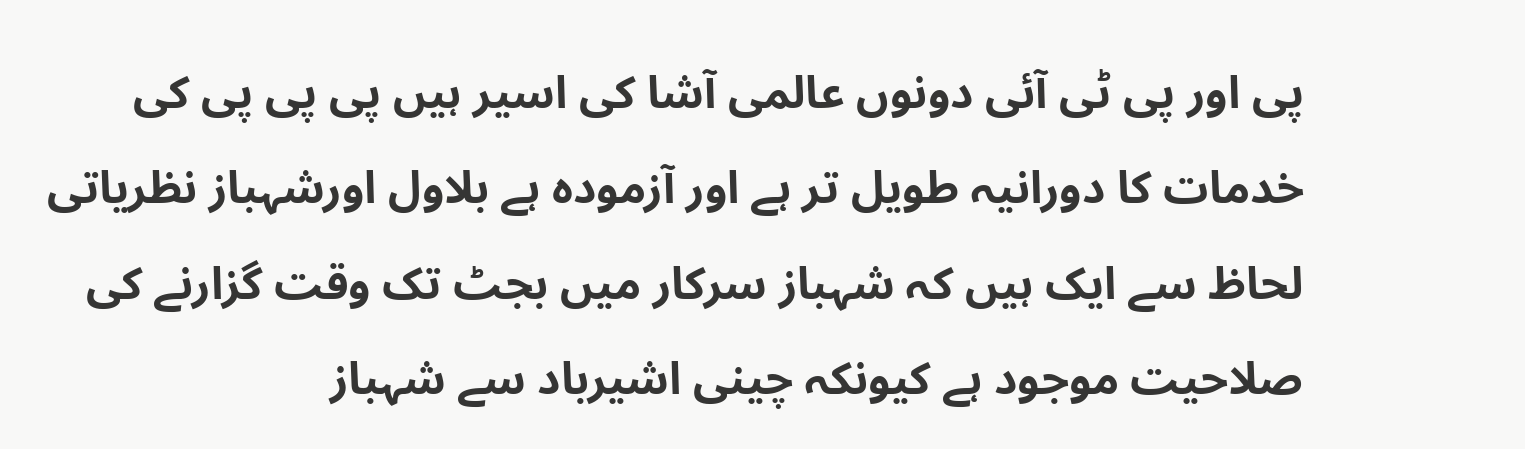پی اور پی ٹی آئی دونوں عالمی آشا کی اسیر ہیں پی پی پی کی خدمات کا دورانیہ طویل تر ہے اور آزمودہ ہے بلاول اورشہباز نظریاتی لحاظ سے ایک ہیں کہ شہباز سرکار میں بجٹ تک وقت گزارنے کی صلاحیت موجود ہے کیونکہ چینی اشیرباد سے شہباز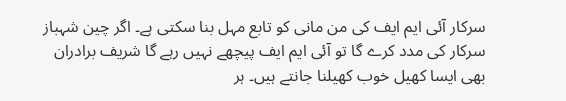سرکار آئی ایم ایف کی من مانی کو تابع مہل بنا سکتی ہے۔ اگر چین شہباز سرکار کی مدد کرے گا تو آئی ایم ایف پیچھے نہیں رہے گا شریف برادران بھی ایسا کھیل خوب کھیلنا جانتے ہیں۔ ہر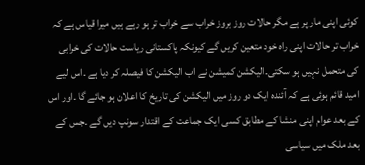کوئی اپنی مار پر ہے مگر حالات روز بروز خراب سے خراب تر ہو رہے ہیں میرا قیاس ہے کہ خراب تر حالات اپنی راہ خود متعین کریں گے کیونکہ پاکستانی ریاست حالات کی خرابی کی متحمل نہیں ہو سکتی۔الیکشن کمیشن نے اب الیکشن کا فیصلہ کر دیا ہے ۔اس لیے امید قائم ہوئی ہے کہ آئندہ ایک دو روز میں الیکشن کی تاریخ کا اعلان ہو جائے گا ۔اور اس کے بعد عوام اپنی منشا کے مطابق کسی ایک جماعت کے اقتدار سونپ دیں گے ۔جس کے بعد ملک میں سیاسی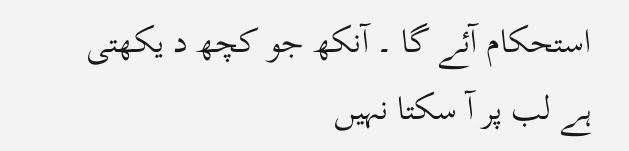استحکام آئے گا ۔ آنکھ جو کچھ د یکھتی ہے لب پر آ سکتا نہیں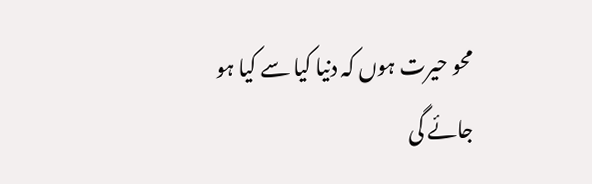محو حیرت ہوں کہ دنیا کیا سے کیا ہو جائے گی